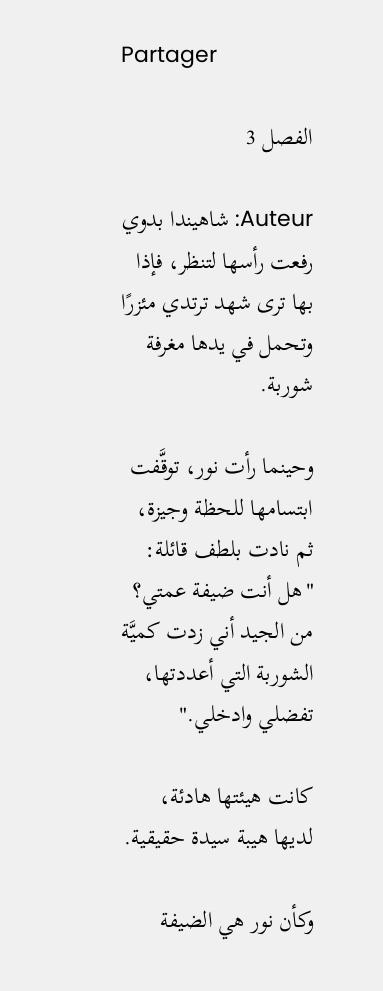Partager

الفصل 3

Auteur: شاهيندا بدوي
رفعت رأسها لتنظر، فإذا بها ترى شهد ترتدي مئزرًا وتحمل في يدها مغرفة شوربة.

وحينما رأت نور، توقَّفت ابتسامها للحظة وجيزة، ثم نادت بلطف قائلة: "هل أنت ضيفة عمتي؟ من الجيد أني زدت كميَّة الشوربة التي أعددتها، تفضلي وادخلي."

كانت هيئتها هادئة، لديها هيبة سيدة حقيقية.

وكأن نور هي الضيفة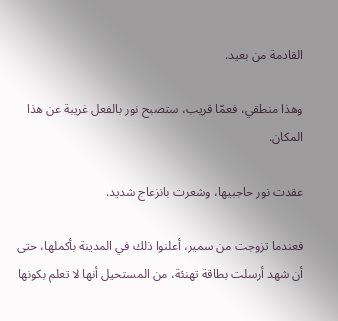القادمة من بعيد.

وهذا منطقي، فعمّا قريب، ستصبح نور بالفعل غريبة عن هذا المكان.

عقدت نور حاجبيها، وشعرت بانزعاج شديد.

فعندما تزوجت من سمير، أعلنوا ذلك في المدينة بأكملها، حتى أن شهد أرسلت بطاقة تهنئة، من المستحيل أنها لا تعلم بكونها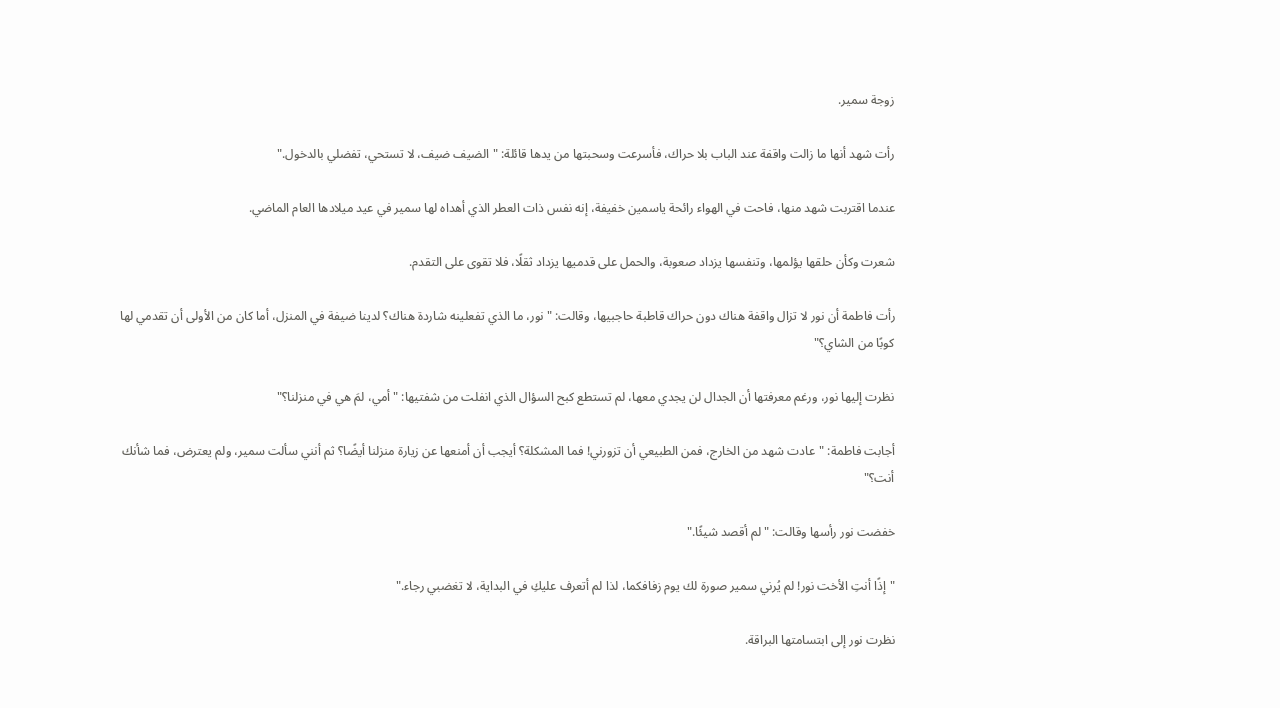زوجة سمير.

رأت شهد أنها ما زالت واقفة عند الباب بلا حراك، فأسرعت وسحبتها من يدها قائلة: "الضيف ضيف، لا تستحي، تفضلي بالدخول."

عندما اقتربت شهد منها، فاحت في الهواء رائحة ياسمين خفيفة، إنه نفس ذات العطر الذي أهداه لها سمير في عيد ميلادها العام الماضي.

شعرت وكأن حلقها يؤلمها، وتنفسها يزداد صعوبة، والحمل على قدميها يزداد ثقلًا، فلا تقوى على التقدم.

رأت فاطمة أن نور لا تزال واقفة هناك دون حراك قاطبة حاجبيها، وقالت: "نور، ما الذي تفعلينه شاردة هناك؟ لدينا ضيفة في المنزل، أما كان من الأولى أن تقدمي لها كوبًا من الشاي؟"

نظرت إليها نور، ورغم معرفتها أن الجدال لن يجدي معها، لم تستطع كبح السؤال الذي انفلت من شفتيها: "أمي، لمَ هي في منزلنا؟"

أجابت فاطمة: "عادت شهد من الخارج، فمن الطبيعي أن تزورني! فما المشكلة؟ أيجب أن أمنعها عن زيارة منزلنا أيضًا؟ ثم أنني سألت سمير، ولم يعترض، فما شأنك أنت؟"

خفضت نور رأسها وقالت: "لم أقصد شيئًا."

"إذًا أنتِ الأخت نور! لم يُرني سمير صورة لك يوم زفافكما، لذا لم أتعرف عليكِ في البداية، لا تغضبي رجاء."

نظرت نور إلى ابتسامتها البراقة.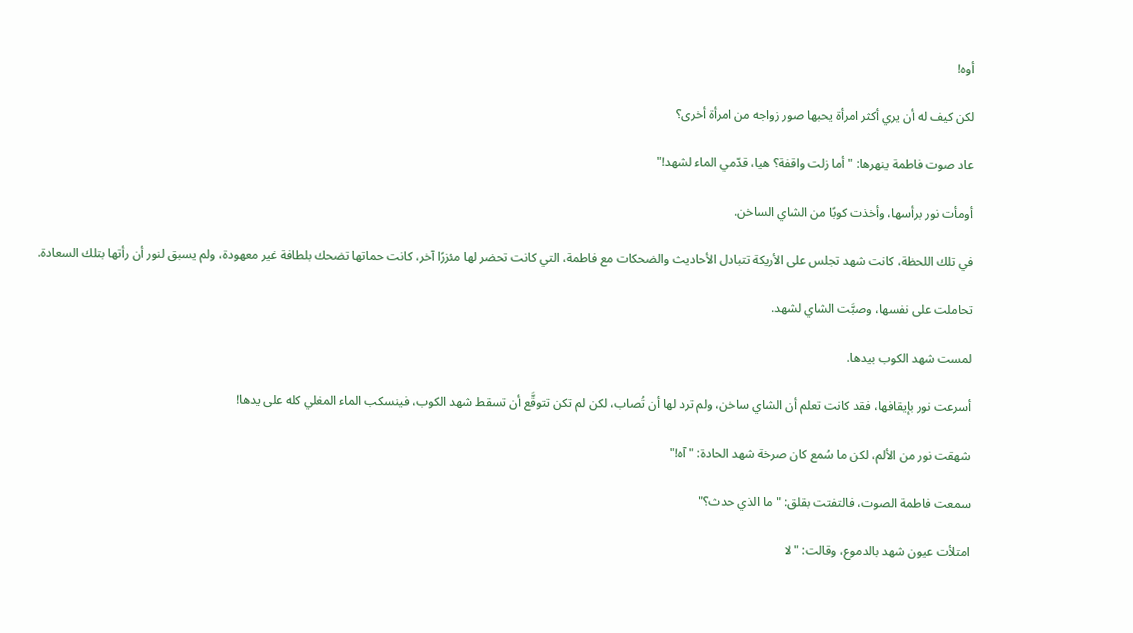أوه!

لكن كيف له أن يري أكثر امرأة يحبها صور زواجه من امرأة أخرى؟

عاد صوت فاطمة ينهرها: "أما زلت واقفة؟ هيا، قدّمي الماء لشهد!"

أومأت نور برأسها، وأخذت كوبًا من الشاي الساخن.

في تلك اللحظة، كانت شهد تجلس على الأريكة تتبادل الأحاديث والضحكات مع فاطمة، التي كانت تحضر لها مئزرًا آخر، كانت حماتها تضحك بلطافة غير معهودة، ولم يسبق لنور أن رأتها بتلك السعادة.

تحاملت على نفسها، وصبَّت الشاي لشهد.

لمست شهد الكوب بيدها.

أسرعت نور بإيقافها، فقد كانت تعلم أن الشاي ساخن، ولم ترد لها أن تُصاب، لكن لم تكن تتوقَّع أن تسقط شهد الكوب، فينسكب الماء المغلي كله على يدها!

شهقت نور من الألم، لكن ما سُمع كان صرخة شهد الحادة: "آه!"

سمعت فاطمة الصوت، فالتفتت بقلق: "ما الذي حدث؟"

امتلأت عيون شهد بالدموع، وقالت: "لا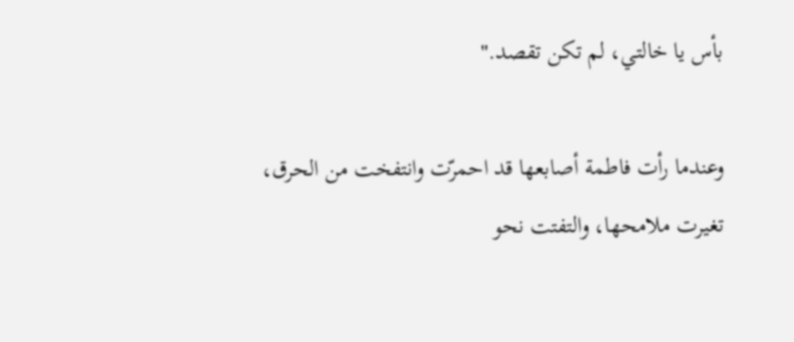بأس يا خالتي، لم تكن تقصد."

وعندما رأت فاطمة أصابعها قد احمرّت وانتفخت من الحرق، تغيرت ملامحها، والتفتت نحو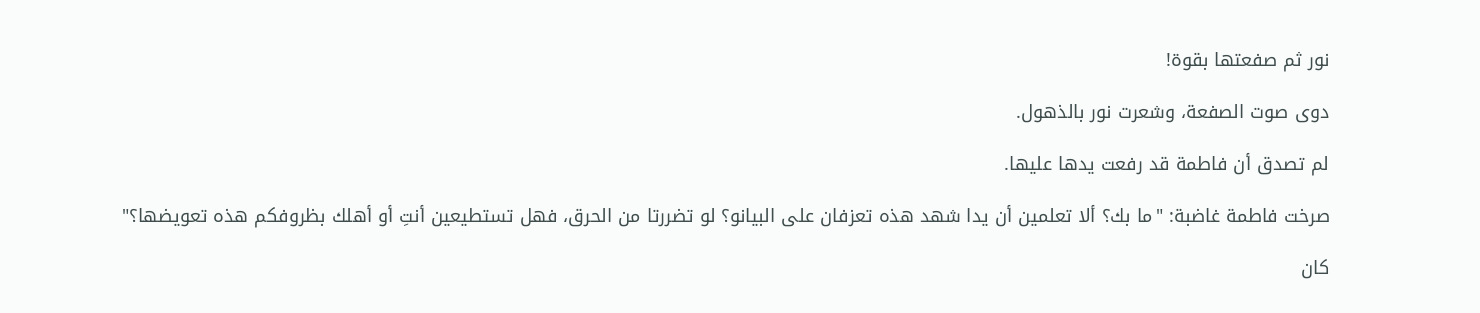نور ثم صفعتها بقوة!

دوى صوت الصفعة، وشعرت نور بالذهول.

لم تصدق أن فاطمة قد رفعت يدها عليها.

صرخت فاطمة غاضبة: "ما بك؟ ألا تعلمين أن يدا شهد هذه تعزفان على البيانو؟ لو تضررتا من الحرق، فهل تستطيعين أنتِ أو أهلك بظروفكم هذه تعويضها؟"

كان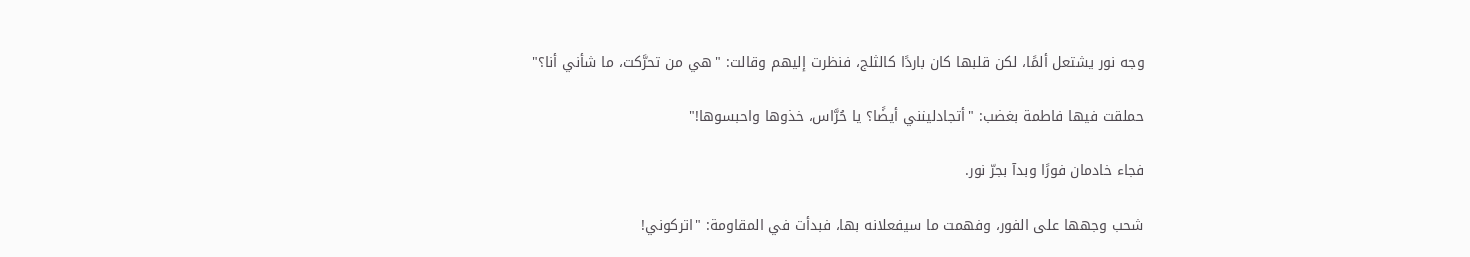وجه نور يشتعل ألمًا، لكن قلبها كان باردًا كالثلج، فنظرت إليهم وقالت: "هي من تحرَّكت، ما شأني أنا؟"

حملقت فيها فاطمة بغضب: "أتجادلينني أيضًا؟ يا حُرَّاس، خذوها واحبسوها!"

فجاء خادمان فورًا وبدآ بجرّ نور.

شحب وجهها على الفور، وفهمت ما سيفعلانه بها، فبدأت في المقاومة: "اتركوني!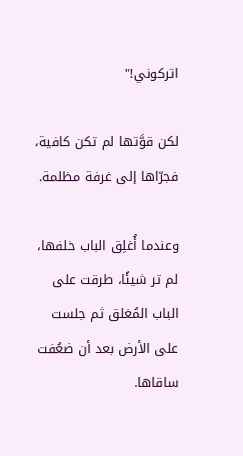اتركوني!"

لكن قوَّتها لم تكن كافية، فجرّاها إلى غرفة مظلمة.

وعندما أُغلِق الباب خلفها، لم تر شيئًا، طرقت على الباب المُغلق ثم جلست على الأرض بعد أن ضعُفت ساقاها.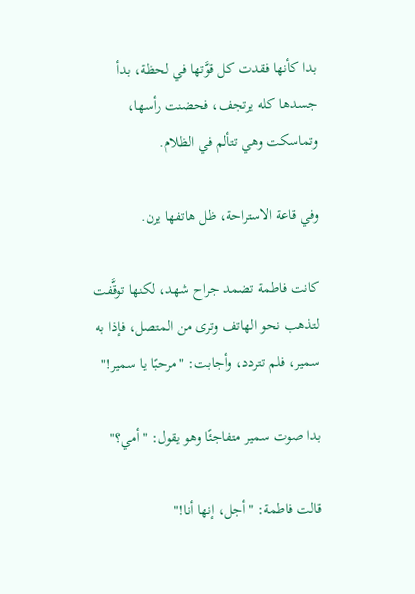بدا كأنها فقدت كل قوَّتها في لحظة، بدأ جسدها كله يرتجف، فحضنت رأسها، وتماسكت وهي تتألم في الظلام.

وفي قاعة الاستراحة، ظل هاتفها يرن.

كانت فاطمة تضمد جراح شهد، لكنها توقَّفت لتذهب نحو الهاتف وترى من المتصل، فإذا به سمير، فلم تتردد، وأجابت: "مرحبًا يا سمير!"

بدا صوت سمير متفاجئًا وهو يقول: "أمي؟"

قالت فاطمة: "أجل، إنها أنا!"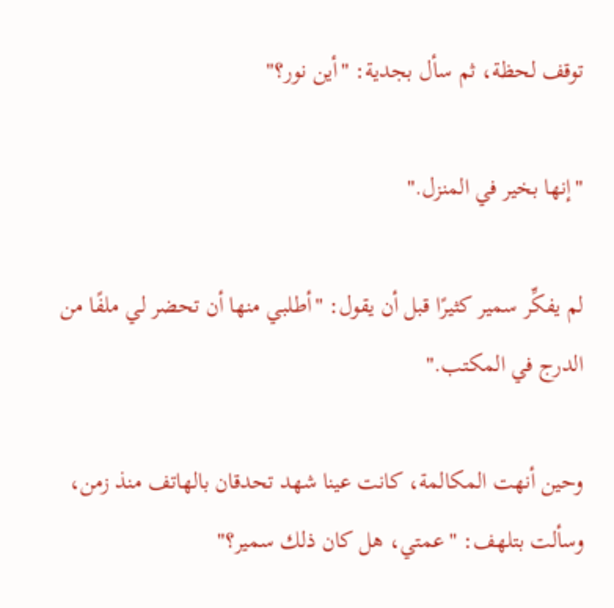توقف لحظة، ثم سأل بجدية: "أين نور؟"

"إنها بخير في المنزل."

لم يفكِّر سمير كثيرًا قبل أن يقول: "أطلبي منها أن تحضر لي ملفًا من الدرج في المكتب."

وحين أنهت المكالمة، كانت عينا شهد تحدقان بالهاتف منذ زمن، وسألت بتلهف: "عمتي، هل كان ذلك سمير؟"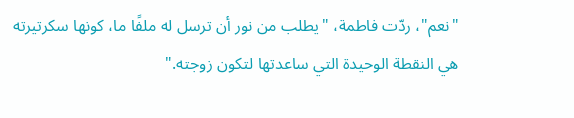"نعم"، ردّت فاطمة، "يطلب من نور أن ترسل له ملفًا ما، كونها سكرتيرته هي النقطة الوحيدة التي ساعدتها لتكون زوجته."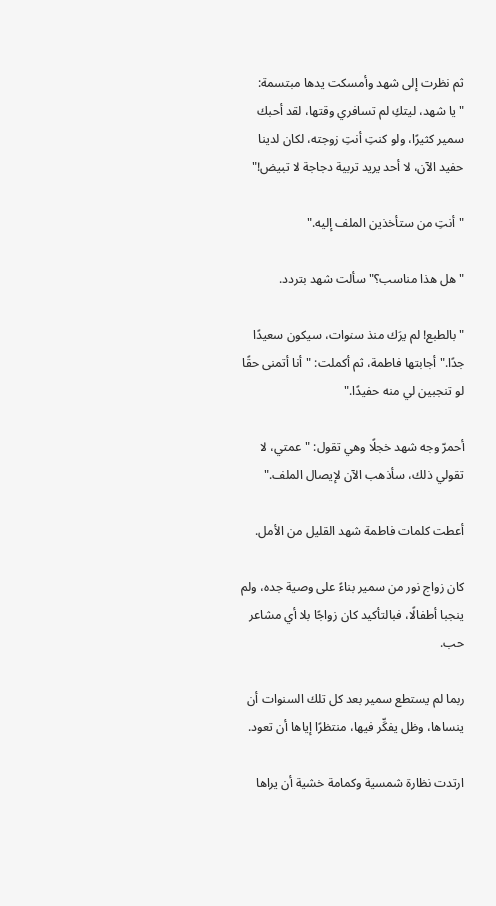ثم نظرت إلى شهد وأمسكت يدها مبتسمة: "يا شهد، ليتكِ لم تسافري وقتها، لقد أحبك سمير كثيرًا، ولو كنتِ أنتِ زوجته، لكان لدينا حفيد الآن، لا أحد يريد تربية دجاجة لا تبيض!"

"أنتِ من ستأخذين الملف إليه."

"هل هذا مناسب؟" سألت شهد بتردد.

"بالطبع! لم يرَك منذ سنوات، سيكون سعيدًا جدًا." أجابتها فاطمة، ثم أكملت: "أنا أتمنى حقًا لو تنجبين لي منه حفيدًا."

أحمرّ وجه شهد خجلًا وهي تقول: "عمتي، لا تقولي ذلك، سأذهب الآن لإيصال الملف."

أعطت كلمات فاطمة شهد القليل من الأمل.

كان زواج نور من سمير بناءً على وصية جده، ولم ينجبا أطفالًا، فبالتأكيد كان زواجًا بلا أي مشاعر حب.

ربما لم يستطع سمير بعد كل تلك السنوات أن ينساها، وظل يفكِّر فيها، منتظرًا إياها أن تعود.

ارتدت نظارة شمسية وكمامة خشية أن يراها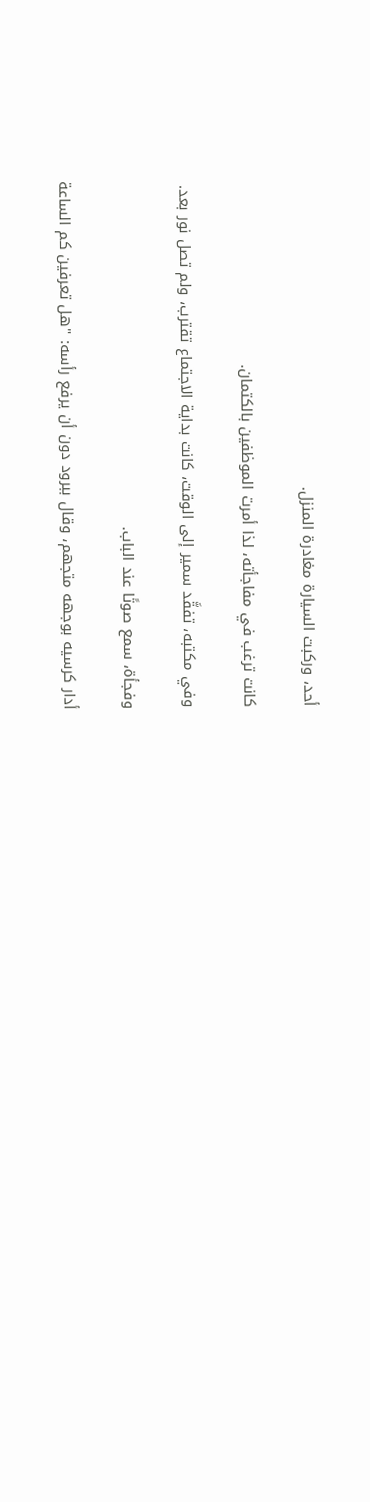أحد، وركبت السيارة مغادرة المنزل.

كانت ترغب في مفاجأته، لذا أمرت الموظفين بالكتمان.

وفي مكتبه، تفقَّد سمير إلى الوقت، كانت بداية الاجتماع تقترب، ولم تصل نور بعد.

وفجأة، سمع صوتًا عند الباب.

أدار كرسيه بوجهه متجهم، وقال ببرود دون أن يرفع رأسه: "هل تعرفين كم الساعة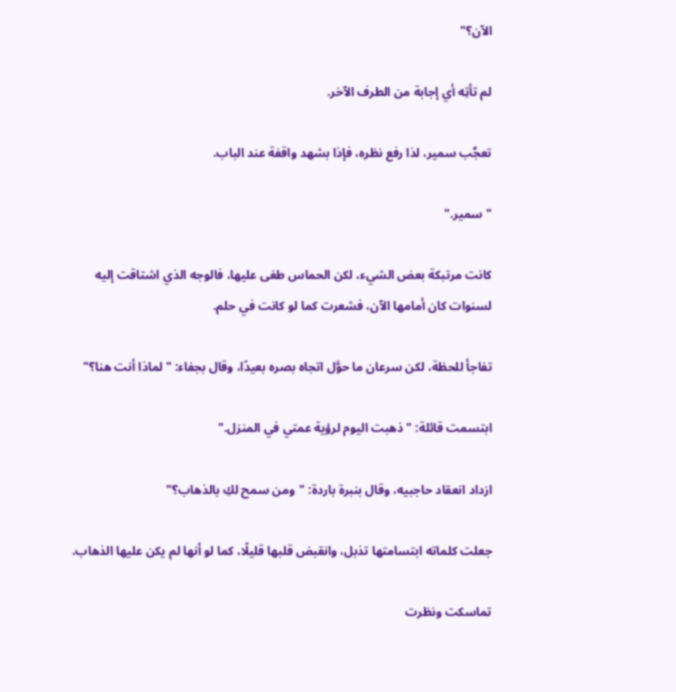الآن؟"

لم تأتِه أي إجابة من الطرف الآخر.

تعجَّب سمير، لذا رفع نظره، فإذا بشهد واقفة عند الباب.

"سمير."

كانت مرتبكة بعض الشيء، لكن الحماس طغى عليها، فالوجه الذي اشتاقت إليه لسنوات كان أمامها الآن، فشعرت كما لو كانت في حلم.

تفاجأ للحظة، لكن سرعان ما حوَّل اتجاه بصره بعيدًا، وقال بجفاء: "لماذا أنت هنا؟"

ابتسمت قائلة: "ذهبت اليوم لرؤية عمتي في المنزل."

ازداد انعقاد حاجبيه، وقال بنبرة باردة: "ومن سمح لكِ بالذهاب؟"

جعلت كلماته ابتسامتها تذبل، وانقبض قلبها قليلًا، كما لو أنها لم يكن عليها الذهاب.

تماسكت ونظرت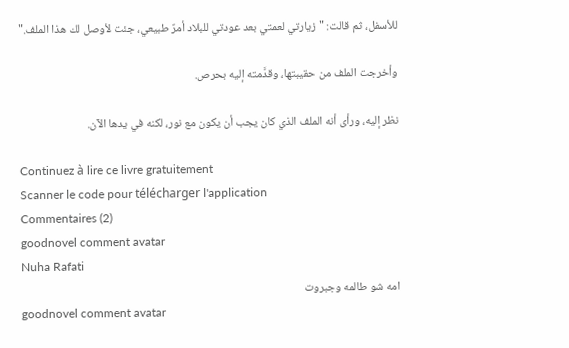للأسفل، ثم قالت: "زيارتي لعمتي بعد عودتي للبلاد أمرٌ طبيعي، جئت لأوصل لك هذا الملف."

وأخرجت الملف من حقيبتها، وقدَّمته إليه بحرص.

نظر إليه، ورأى أنه الملف الذي كان يجب أن يكون مع نور، لكنه في يدها الآن.

Continuez à lire ce livre gratuitement
Scanner le code pour télécharger l'application
Commentaires (2)
goodnovel comment avatar
Nuha Rafati
امه شو طالمه وجبروت
goodnovel comment avatar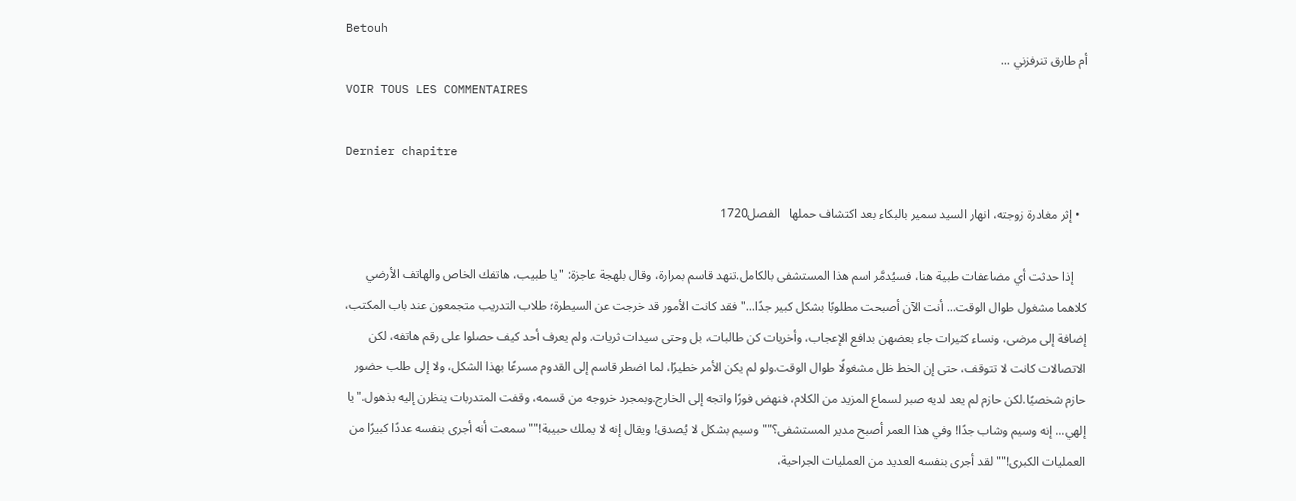Betouh
أم طارق تنرفزني ...
VOIR TOUS LES COMMENTAIRES

Dernier chapitre

  • إثر مغادرة زوجته، انهار السيد سمير بالبكاء بعد اكتشاف حملها   الفصل1720

    إذا حدثت أي مضاعفات طبية هنا، فسيُدمَّر اسم هذا المستشفى بالكامل.تنهد قاسم بمرارة، وقال بلهجة عاجزة: "يا طبيب، هاتفك الخاص والهاتف الأرضي كلاهما مشغول طوال الوقت... أنت الآن أصبحت مطلوبًا بشكل كبير جدًا..."فقد كانت الأمور قد خرجت عن السيطرة؛ طلاب التدريب متجمعون عند باب المكتب، إضافة إلى مرضى، ونساء كثيرات جاء بعضهن بدافع الإعجاب، وأخريات كن طالبات، بل وحتى سيدات ثريات. ولم يعرف أحد كيف حصلوا على رقم هاتفه، لكن الاتصالات كانت لا تتوقف، حتى إن الخط ظل مشغولًا طوال الوقت.ولو لم يكن الأمر خطيرًا، لما اضطر قاسم إلى القدوم مسرعًا بهذا الشكل، ولا إلى طلب حضور حازم شخصيًا.لكن حازم لم يعد لديه صبر لسماع المزيد من الكلام، فنهض فورًا واتجه إلى الخارج.وبمجرد خروجه من قسمه، وقفت المتدربات ينظرن إليه بذهول."يا إلهي... إنه وسيم وشاب جدًا! وفي هذا العمر أصبح مدير المستشفى؟""وسيم بشكل لا يُصدق! ويقال إنه لا يملك حبيبة!""سمعت أنه أجرى بنفسه عددًا كبيرًا من العمليات الكبرى!""لقد أجرى بنفسه العديد من العمليات الجراحية،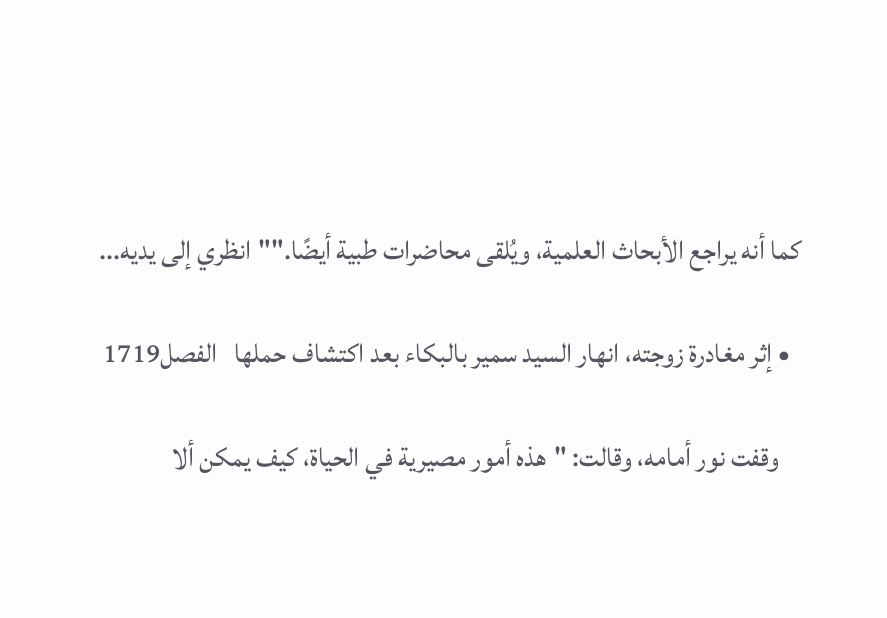كما أنه يراجع الأبحاث العلمية، ويُلقى محاضرات طبية أيضًا.""انظري إلى يديه...

  • إثر مغادرة زوجته، انهار السيد سمير بالبكاء بعد اكتشاف حملها   الفصل1719

    وقفت نور أمامه، وقالت: "هذه أمور مصيرية في الحياة، كيف يمكن ألا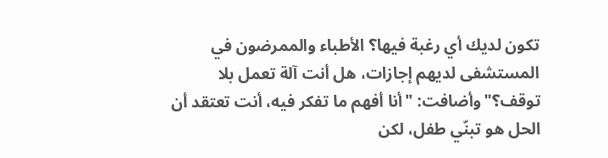تكون لديك أي رغبة فيها؟ الأطباء والممرضون في المستشفى لديهم إجازات، هل أنت آلة تعمل بلا توقف؟"وأضافت: "أنا أفهم ما تفكر فيه، أنت تعتقد أن الحل هو تبنّي طفل، لكن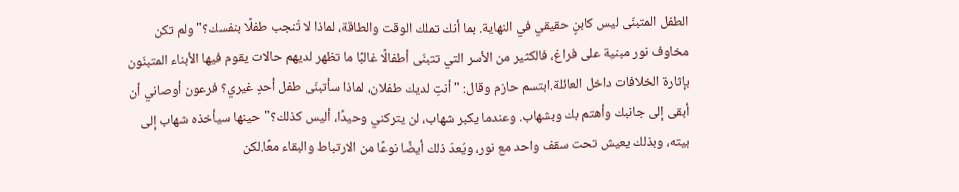الطفل المتبنّى ليس كابنٍ حقيقي في النهاية. بما أنك تملك الوقت والطاقة، لماذا لا تُنجب طفلًا بنفسك؟"ولم تكن مخاوف نور مبنية على فراغ، فالكثير من الأسر التي تتبنّى أطفالًا غالبًا ما تظهر لديهم حالات يقوم فيها الأبناء المتبنّون بإثارة الخلافات داخل العائلة.ابتسم حازم وقال: "أنتِ لديك طفلان، لماذا سأتبنّى طفل أحدٍ غيري؟ فرعون أوصاني أن أبقى إلى جانبك وأهتم بك وبشهاب. وعندما يكبر شهاب، لن يتركني وحيدًا، أليس كذلك؟"حينها سيأخذه شهاب إلى بيته، وبذلك يعيش تحت سقف واحد مع نور، ويُعدّ ذلك أيضًا نوعًا من الارتباط والبقاء معًا.لكن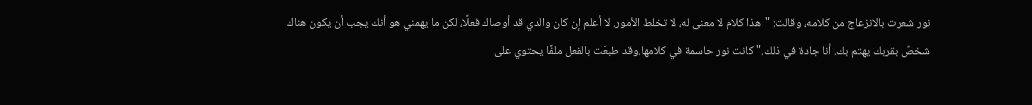نور شعرت بالانزعاج من كلامه، وقالت: "هذا كلام لا معنى له، لا تخلط الأمور. لا أعلم إن كان والدي قد أوصاك فعلًا، لكن ما يهمني هو أنك يجب أن يكون هناك شخصٌ بقربك يهتم بك. أنا جادة في ذلك."كانت نور حاسمة في كلامها.وقد طبعَت بالفعل ملفًا يحتوي على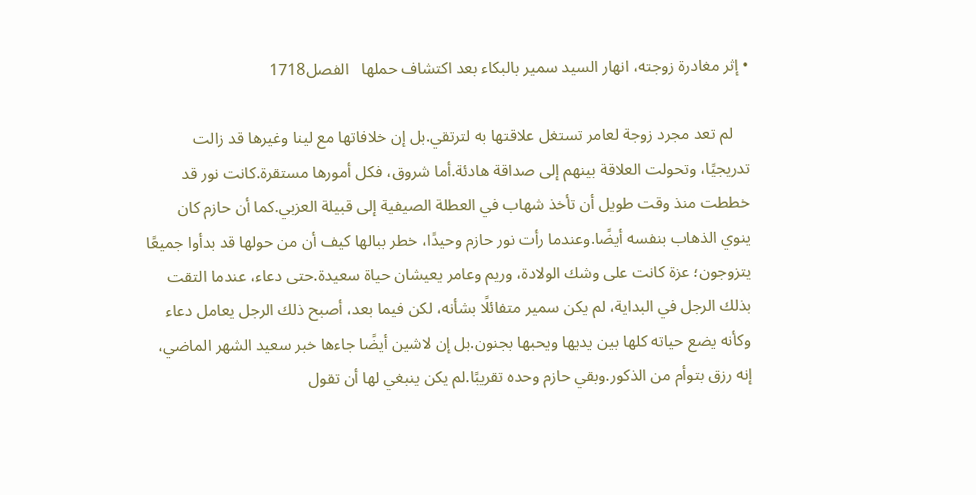• إثر مغادرة زوجته، انهار السيد سمير بالبكاء بعد اكتشاف حملها   الفصل1718

    لم تعد مجرد زوجة لعامر تستغل علاقتها به لترتقي.بل إن خلافاتها مع لينا وغيرها قد زالت تدريجيًا، وتحولت العلاقة بينهم إلى صداقة هادئة.أما شروق، فكل أمورها مستقرة.كانت نور قد خططت منذ وقت طويل أن تأخذ شهاب في العطلة الصيفية إلى قبيلة العزبي.كما أن حازم كان ينوي الذهاب بنفسه أيضًا.وعندما رأت نور حازم وحيدًا، خطر ببالها كيف أن من حولها قد بدأوا جميعًا يتزوجون؛ عزة كانت على وشك الولادة، وريم وعامر يعيشان حياة سعيدة.حتى دعاء، عندما التقت بذلك الرجل في البداية، لم يكن سمير متفائلًا بشأنه، لكن فيما بعد، أصبح ذلك الرجل يعامل دعاء وكأنه يضع حياته كلها بين يديها ويحبها بجنون.بل إن لاشين أيضًا جاءها خبر سعيد الشهر الماضي، إنه رزق بتوأم من الذكور.وبقي حازم وحده تقريبًا.لم يكن ينبغي لها أن تقول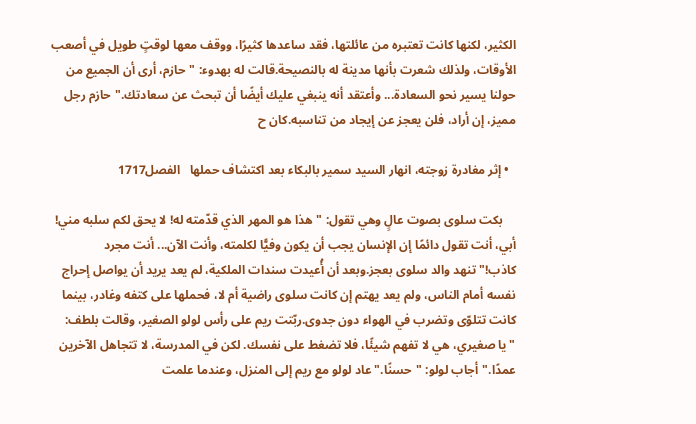الكثير، لكنها كانت تعتبره من عائلتها، فقد ساعدها كثيرًا، ووقف معها لوقتٍ طويل في أصعب الأوقات، ولذلك شعرت بأنها مدينة له بالنصيحة.قالت له بهدوء: "حازم، أرى أن الجميع من حولنا يسير نحو السعادة... وأعتقد أنه ينبغي عليك أيضًا أن تبحث عن سعادتك."حازم رجل مميز، إن أراد، فلن يعجز عن إيجاد من تناسبه.كان ح

  • إثر مغادرة زوجته، انهار السيد سمير بالبكاء بعد اكتشاف حملها   الفصل1717

    بكت سلوى بصوت عالٍ وهي تقول: "هذا هو المهر الذي قدّمته له! لا يحق لكم سلبه مني! أبي، أنت تقول دائمًا إن الإنسان يجب أن يكون وفيًّا لكلمته، وأنت الآن... أنت مجرد كاذب!"تنهد والد سلوى بعجز.وبعد أن أُعيدت سندات الملكية، لم يعد يريد أن يواصل إحراج نفسه أمام الناس، ولم يعد يهتم إن كانت سلوى راضية أم لا، فحملها على كتفه وغادر، بينما كانت تتلوّى وتضرب في الهواء دون جدوى.ربّتت ريم على رأس لولو الصغير، وقالت بلطف: "يا صغيري، هي لا تفهم شيئًا، فلا تضغط على نفسك. لكن في المدرسة، لا تتجاهل الآخرين عمدًا."أجاب لولو: "حسنًا."عاد لولو مع ريم إلى المنزل، وعندما علمت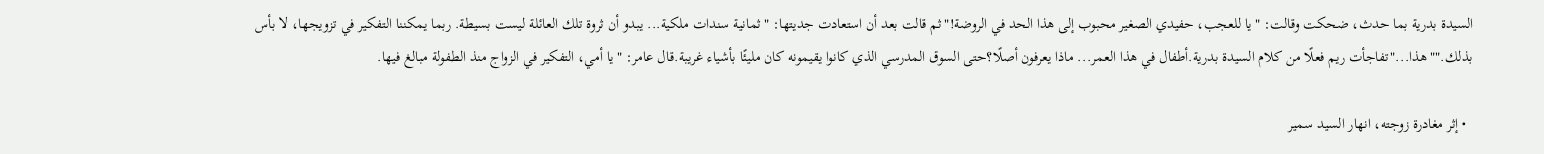السيدة بدرية بما حدث، ضحكت وقالت: "يا للعجب، حفيدي الصغير محبوب إلى هذا الحد في الروضة!"ثم قالت بعد أن استعادت جديتها: "ثمانية سندات ملكية... يبدو أن ثروة تلك العائلة ليست بسيطة. ربما يمكننا التفكير في تزويجها، لا بأس بذلك.""هذا..."تفاجأت ريم فعلًا من كلام السيدة بدرية.أطفال في هذا العمر... ماذا يعرفون أصلًا؟حتى السوق المدرسي الذي كانوا يقيمونه كان مليئًا بأشياء غريبة.قال عامر: "يا أمي، التفكير في الزواج منذ الطفولة مبالغ فيها.

  • إثر مغادرة زوجته، انهار السيد سمير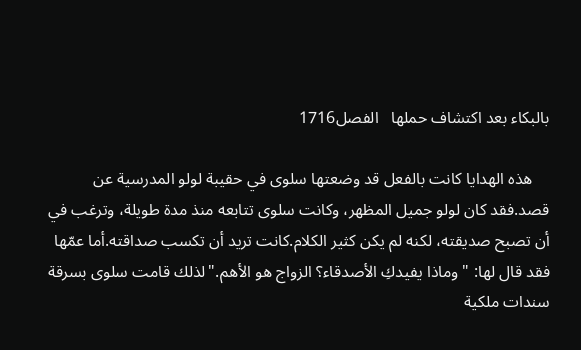بالبكاء بعد اكتشاف حملها   الفصل1716

    هذه الهدايا كانت بالفعل قد وضعتها سلوى في حقيبة لولو المدرسية عن قصد.فقد كان لولو جميل المظهر، وكانت سلوى تتابعه منذ مدة طويلة، وترغب في أن تصبح صديقته، لكنه لم يكن كثير الكلام.كانت تريد أن تكسب صداقته.أما عمّها فقد قال لها: "وماذا يفيدكِ الأصدقاء؟ الزواج هو الأهم."لذلك قامت سلوى بسرقة سندات ملكية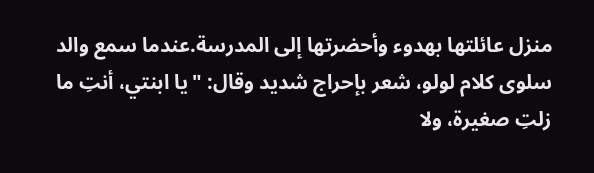منزل عائلتها بهدوء وأحضرتها إلى المدرسة.عندما سمع والد سلوى كلام لولو، شعر بإحراج شديد وقال: "يا ابنتي، أنتِ ما زلتِ صغيرة، ولا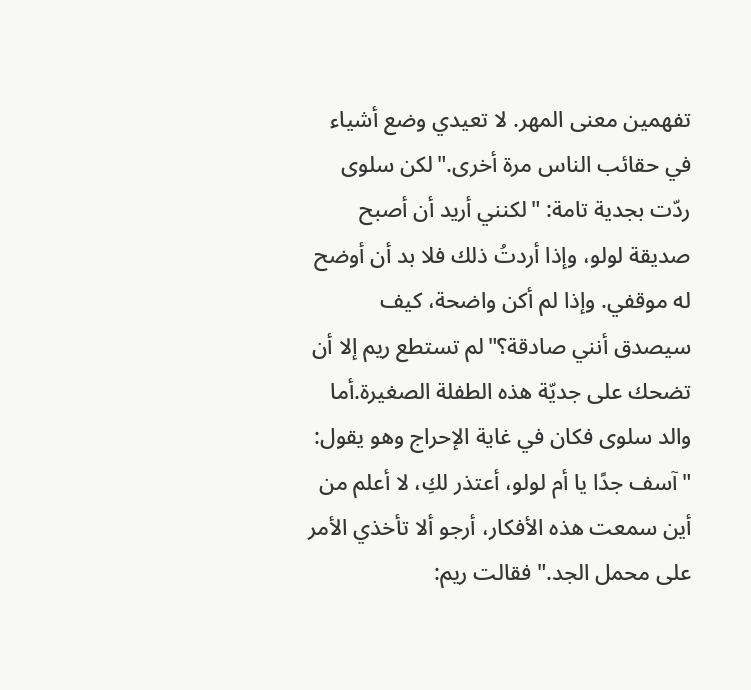تفهمين معنى المهر. لا تعيدي وضع أشياء في حقائب الناس مرة أخرى."لكن سلوى ردّت بجدية تامة: "لكنني أريد أن أصبح صديقة لولو، وإذا أردتُ ذلك فلا بد أن أوضح له موقفي. وإذا لم أكن واضحة، كيف سيصدق أنني صادقة؟"لم تستطع ريم إلا أن تضحك على جديّة هذه الطفلة الصغيرة.أما والد سلوى فكان في غاية الإحراج وهو يقول: "آسف جدًا يا أم لولو، أعتذر لكِ، لا أعلم من أين سمعت هذه الأفكار، أرجو ألا تأخذي الأمر على محمل الجد."فقالت ريم: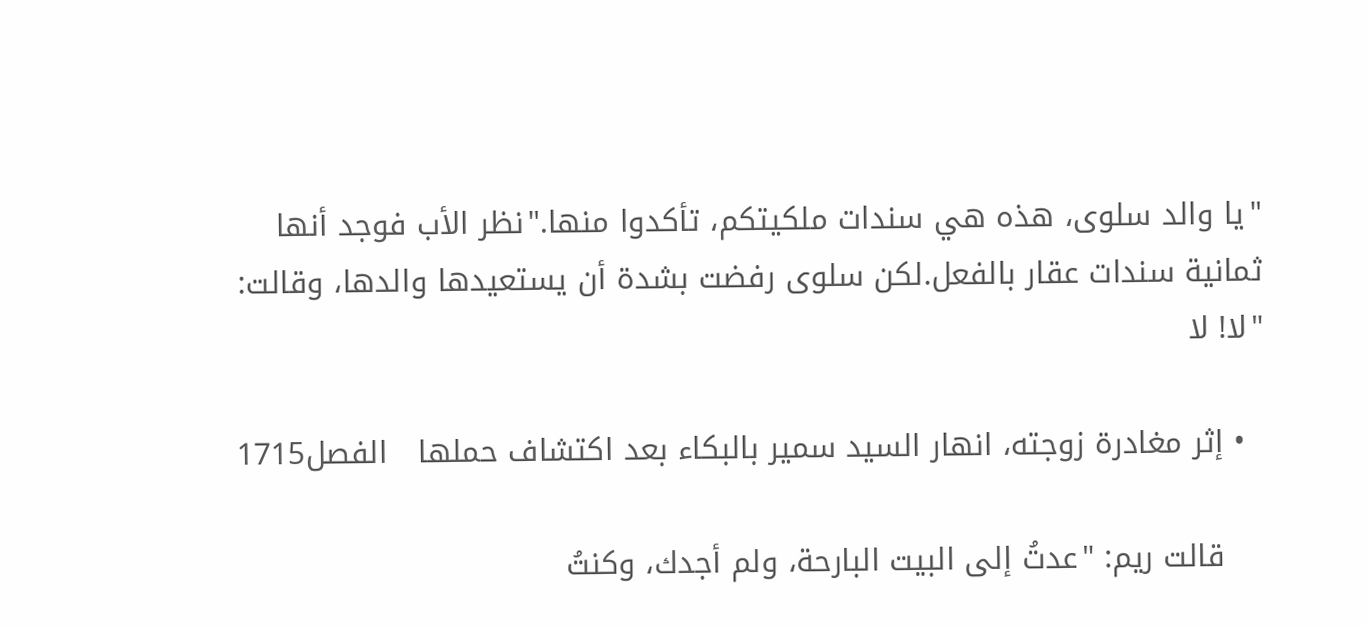"يا والد سلوى، هذه هي سندات ملكيتكم، تأكدوا منها."نظر الأب فوجد أنها ثمانية سندات عقار بالفعل.لكن سلوى رفضت بشدة أن يستعيدها والدها، وقالت: "لا! لا

  • إثر مغادرة زوجته، انهار السيد سمير بالبكاء بعد اكتشاف حملها   الفصل1715

    قالت ريم: "عدتُ إلى البيت البارحة، ولم أجدك، وكنتُ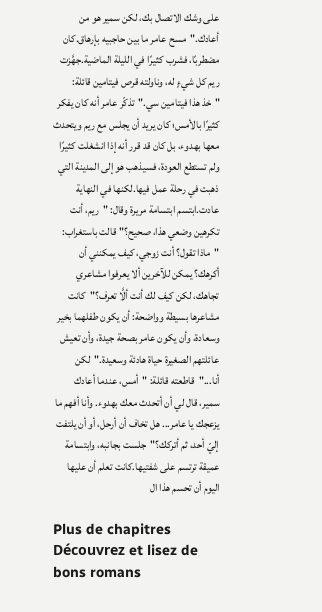على وشك الاتصال بك، لكن سمير هو من أعادك."مسح عامر ما بين حاجبيه بإرهاق.كان مضطربًا، فشرب كثيرًا في الليلة الماضية.جهَّزت ريم كل شيءٍ له، وناولته قرص فيتامين قائلة: "خذ هذا فيتامين سي."تذكّر عامر أنه كان يفكر كثيرًا بالأمس؛ كان يريد أن يجلس مع ريم ويتحدث معها بهدوء، بل كان قد قرر أنه إذا انشغلت كثيرًا ولم تستطع العودة، فسيذهب هو إلى المدينة التي ذهبت في رحلة عمل فيها.لكنها في النهاية عادت.ابتسم ابتسامة مريرة وقال: "ريم، أنت تكرهين وضعي هذا، صحيح؟"قالت باستغراب: "ماذا تقول؟ أنت زوجي، كيف يمكنني أن أكرهك؟ يمكن للآخرين ألا يعرفوا مشاعري تجاهك، لكن كيف لك أنت ألَّا تعرف؟"كانت مشاعرها بسيطة وواضحة: أن يكون طفلهما بخير وسعادة، وأن يكون عامر بصحة جيدة، وأن تعيش عائلتهم الصغيرة حياة هادئة وسعيدة."لكن أنا..."قاطعته قائلة: "أمس، عندما أعادك سمير، قال لي أن أتحدث معك بهدوء. وأنا أفهم ما يزعجك يا عامر... هل تخاف أن أرحل، أو أن يلتفت إليّ أحد، ثم أتركك؟"جلست بجانبه، وابتسامة عميقة ترتسم على شفتيها.كانت تعلم أن عليها اليوم أن تحسم هذا ال

Plus de chapitres
Découvrez et lisez de bons romans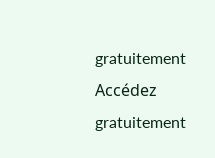gratuitement
Accédez gratuitement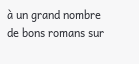à un grand nombre de bons romans sur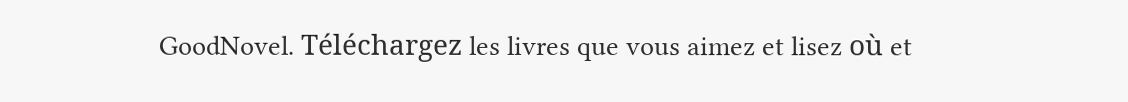GoodNovel. Téléchargez les livres que vous aimez et lisez où et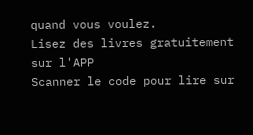quand vous voulez.
Lisez des livres gratuitement sur l'APP
Scanner le code pour lire sur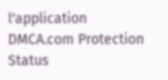l'application
DMCA.com Protection Status